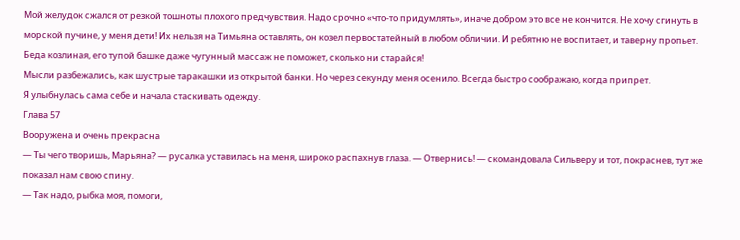Мой желудок сжался от резкой тошноты плохого предчувствия. Надо срочно «что-то придумлять», иначе добром это все не кончится. Не хочу сгинуть в морской пучине, у меня дети! Их нельзя на Тимьяна оставлять, он козел первостатейный в любом обличии. И ребятню не воспитает, и таверну пропьет. Беда козлиная, его тупой башке даже чугунный массаж не поможет, сколько ни старайся!
Мысли разбежались, как шустрые таракашки из открытой банки. Но через секунду меня осенило. Всегда быстро соображаю, когда припрет.
Я улыбнулась сама себе и начала стаскивать одежду.
Глава 57
Вооружена и очень прекрасна
— Ты чего творишь, Марьяна? — русалка уставилась на меня, широко распахнув глаза. — Отвернись! — скомандовала Сильверу и тот, покраснев, тут же показал нам свою спину.
— Так надо, рыбка моя, помоги,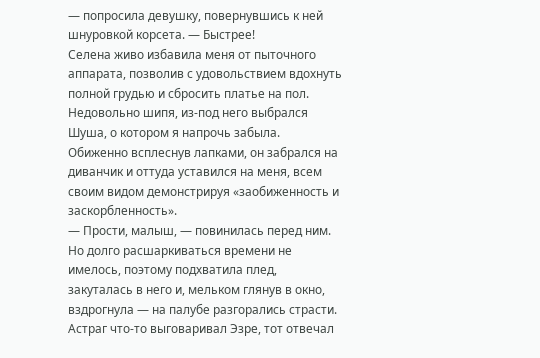— попросила девушку, повернувшись к ней шнуровкой корсета. — Быстрее!
Селена живо избавила меня от пыточного аппарата, позволив с удовольствием вдохнуть полной грудью и сбросить платье на пол. Недовольно шипя, из-под него выбрался Шуша, о котором я напрочь забыла. Обиженно всплеснув лапками, он забрался на диванчик и оттуда уставился на меня, всем своим видом демонстрируя «заобиженность и заскорбленность».
— Прости, малыш, — повинилась перед ним.
Но долго расшаркиваться времени не имелось, поэтому подхватила плед, закуталась в него и, мельком глянув в окно, вздрогнула — на палубе разгорались страсти.
Астраг что-то выговаривал Эзре, тот отвечал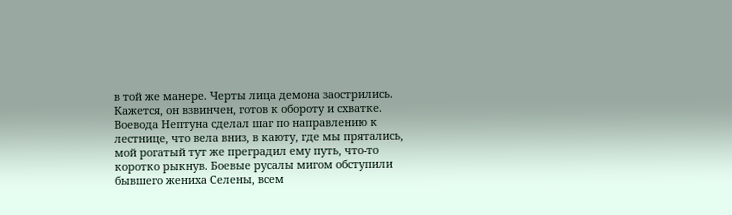в той же манере. Черты лица демона заострились. Кажется, он взвинчен, готов к обороту и схватке. Воевода Нептуна сделал шаг по направлению к лестнице, что вела вниз, в каюту, где мы прятались, мой рогатый тут же преградил ему путь, что-то коротко рыкнув. Боевые русалы мигом обступили бывшего жениха Селены, всем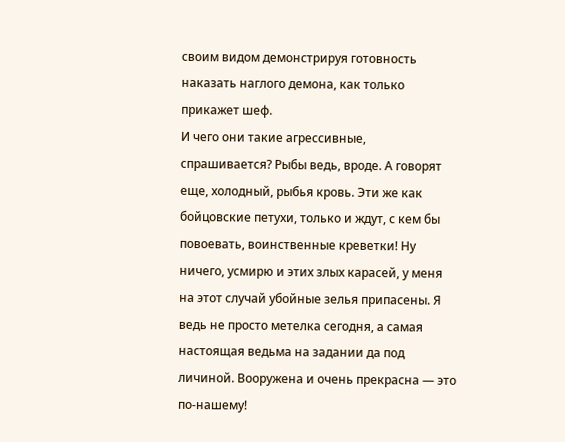своим видом демонстрируя готовность наказать наглого демона, как только прикажет шеф.
И чего они такие агрессивные, спрашивается? Рыбы ведь, вроде. А говорят еще, холодный, рыбья кровь. Эти же как бойцовские петухи, только и ждут, с кем бы повоевать, воинственные креветки! Ну ничего, усмирю и этих злых карасей, у меня на этот случай убойные зелья припасены. Я ведь не просто метелка сегодня, а самая настоящая ведьма на задании да под личиной. Вооружена и очень прекрасна — это по-нашему!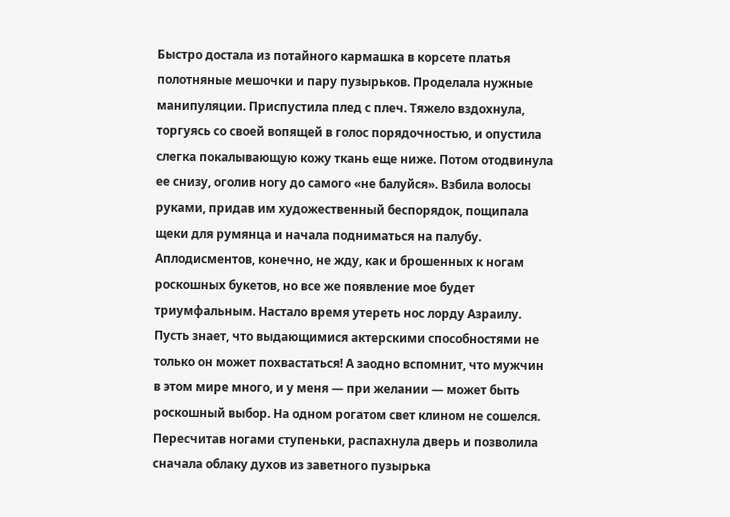Быстро достала из потайного кармашка в корсете платья полотняные мешочки и пару пузырьков. Проделала нужные манипуляции. Приспустила плед с плеч. Тяжело вздохнула, торгуясь со своей вопящей в голос порядочностью, и опустила слегка покалывающую кожу ткань еще ниже. Потом отодвинула ее снизу, оголив ногу до самого «не балуйся». Взбила волосы руками, придав им художественный беспорядок, пощипала щеки для румянца и начала подниматься на палубу.
Аплодисментов, конечно, не жду, как и брошенных к ногам роскошных букетов, но все же появление мое будет триумфальным. Настало время утереть нос лорду Азраилу. Пусть знает, что выдающимися актерскими способностями не только он может похвастаться! А заодно вспомнит, что мужчин в этом мире много, и у меня — при желании — может быть роскошный выбор. На одном рогатом свет клином не сошелся.
Пересчитав ногами ступеньки, распахнула дверь и позволила сначала облаку духов из заветного пузырька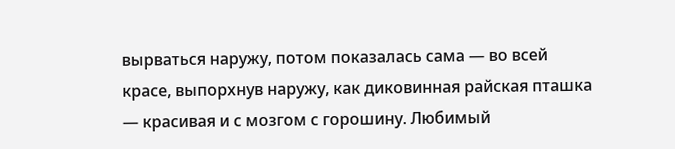вырваться наружу, потом показалась сама — во всей красе, выпорхнув наружу, как диковинная райская пташка — красивая и с мозгом с горошину. Любимый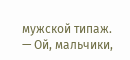мужской типаж.
— Ой, мальчики,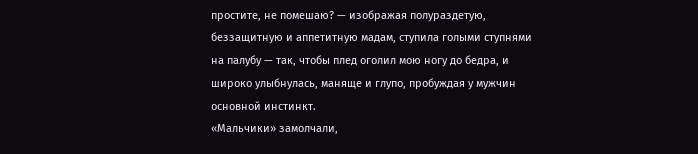простите, не помешаю? — изображая полураздетую, беззащитную и аппетитную мадам, ступила голыми ступнями на палубу — так, чтобы плед оголил мою ногу до бедра, и широко улыбнулась, маняще и глупо, пробуждая у мужчин основной инстинкт.
«Мальчики» замолчали,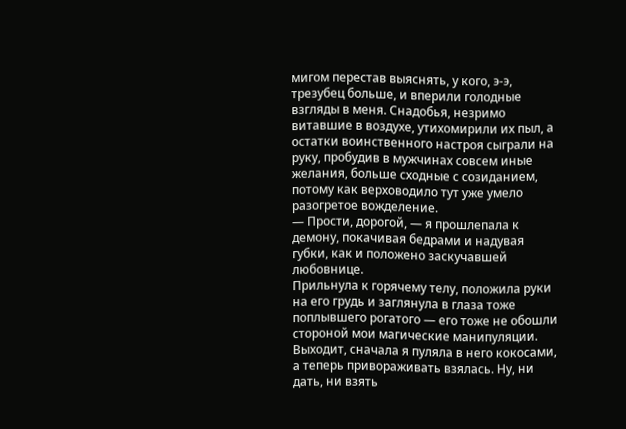мигом перестав выяснять, у кого, э-э, трезубец больше, и вперили голодные взгляды в меня. Снадобья, незримо витавшие в воздухе, утихомирили их пыл, а остатки воинственного настроя сыграли на руку, пробудив в мужчинах совсем иные желания, больше сходные с созиданием, потому как верховодило тут уже умело разогретое вожделение.
— Прости, дорогой, — я прошлепала к демону, покачивая бедрами и надувая губки, как и положено заскучавшей любовнице.
Прильнула к горячему телу, положила руки на его грудь и заглянула в глаза тоже поплывшего рогатого — его тоже не обошли стороной мои магические манипуляции. Выходит, сначала я пуляла в него кокосами, а теперь привораживать взялась. Ну, ни дать, ни взять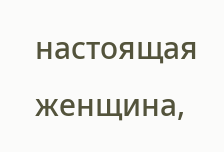настоящая женщина,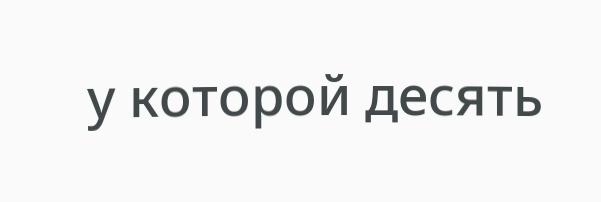у которой десять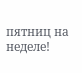пятниц на неделе!